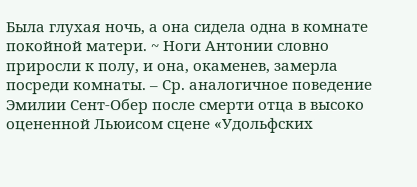Была глухая ночь, а она сидела одна в комнате покойной матери. ~ Ноги Антонии словно приросли к полу, и она, окаменев, замерла посреди комнаты. – Ср. аналогичное поведение Эмилии Сент-Обер после смерти отца в высоко оцененной Льюисом сцене «Удольфских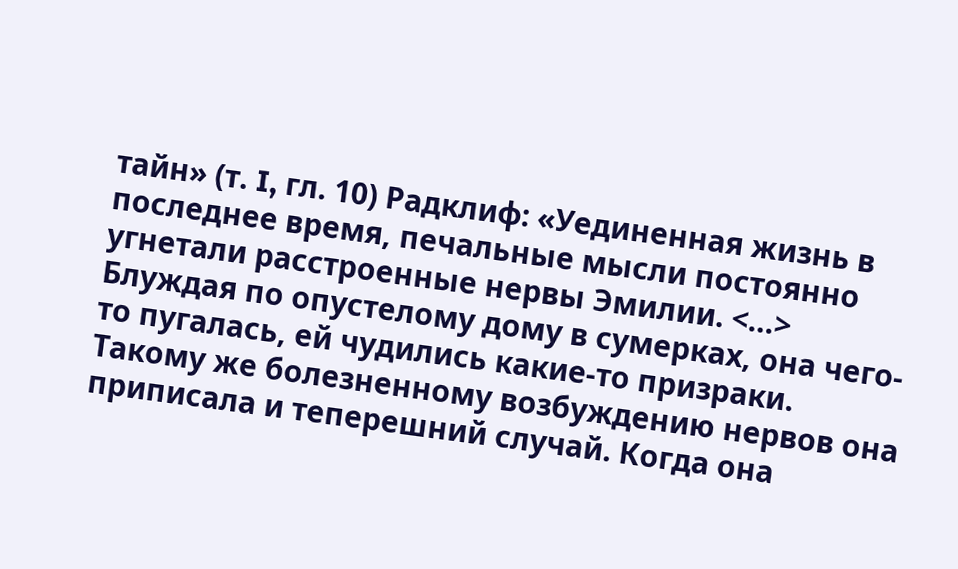тайн» (т. I, гл. 10) Радклиф: «Уединенная жизнь в последнее время, печальные мысли постоянно угнетали расстроенные нервы Эмилии. <…> Блуждая по опустелому дому в сумерках, она чего-то пугалась, ей чудились какие-то призраки. Такому же болезненному возбуждению нервов она приписала и теперешний случай. Когда она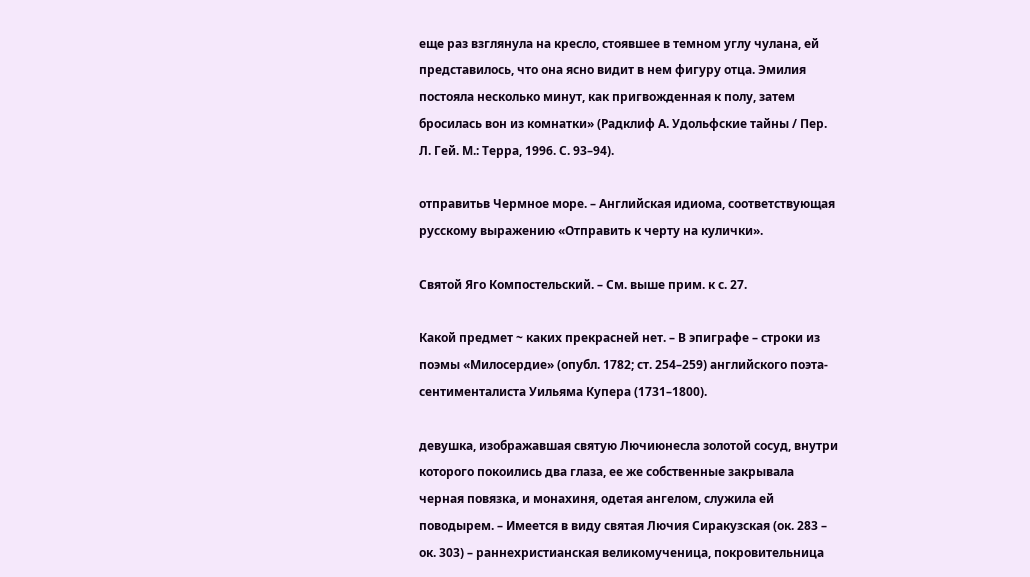еще раз взглянула на кресло, стоявшее в темном углу чулана, ей представилось, что она ясно видит в нем фигуру отца. Эмилия постояла несколько минут, как пригвожденная к полу, затем бросилась вон из комнатки» (Радклиф А. Удольфские тайны / Пер. Л. Гей. М.: Терра, 1996. С. 93–94).

отправитьв Чермное море. – Английская идиома, соответствующая русскому выражению «Отправить к черту на кулички».

Святой Яго Компостельский. – См. выше прим. к с. 27.

Какой предмет ~ каких прекрасней нет. – В эпиграфе – строки из поэмы «Милосердие» (опубл. 1782; ст. 254–259) английского поэта-сентименталиста Уильяма Купера (1731–1800).

девушка, изображавшая святую Лючиюнесла золотой сосуд, внутри которого покоились два глаза, ее же собственные закрывала черная повязка, и монахиня, одетая ангелом, служила ей поводырем. – Имеется в виду святая Лючия Сиракузская (ок. 283 – ок. 303) – раннехристианская великомученица, покровительница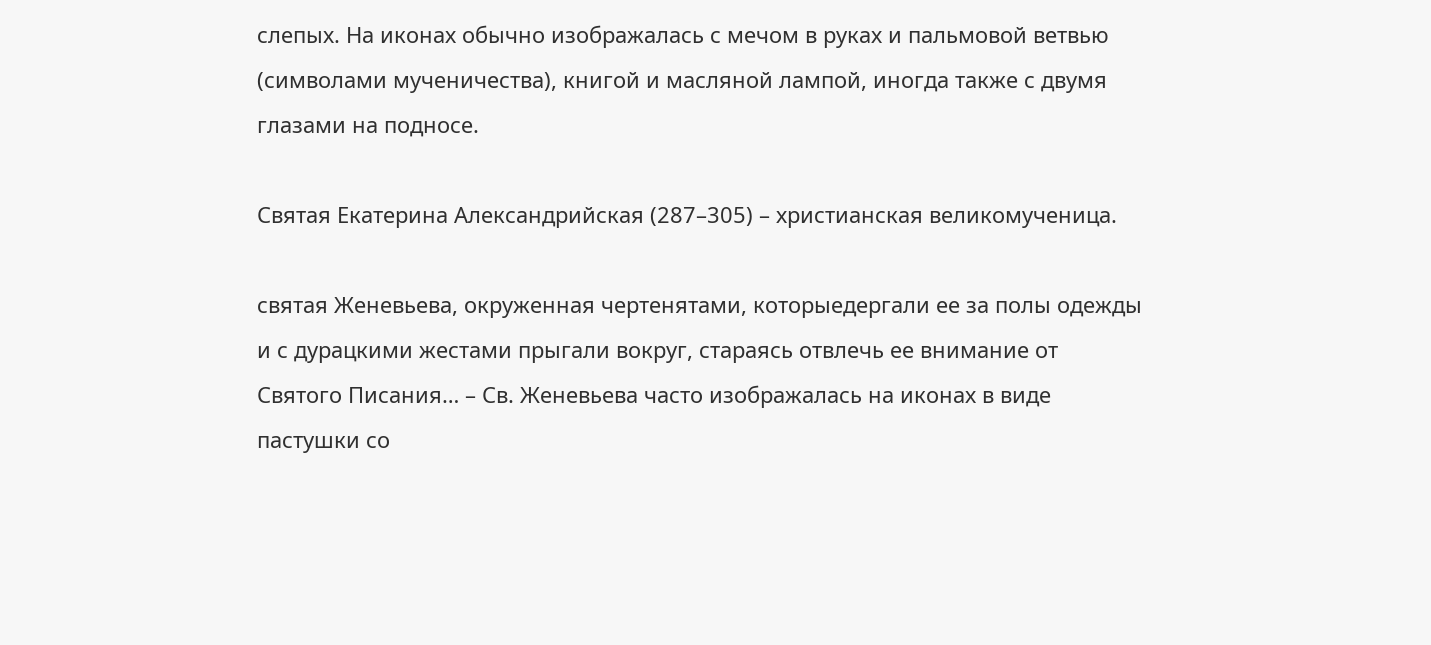слепых. На иконах обычно изображалась с мечом в руках и пальмовой ветвью (символами мученичества), книгой и масляной лампой, иногда также с двумя глазами на подносе.

Святая Екатерина Александрийская (287–305) – христианская великомученица.

святая Женевьева, окруженная чертенятами, которыедергали ее за полы одежды и с дурацкими жестами прыгали вокруг, стараясь отвлечь ее внимание от Святого Писания… – Св. Женевьева часто изображалась на иконах в виде пастушки со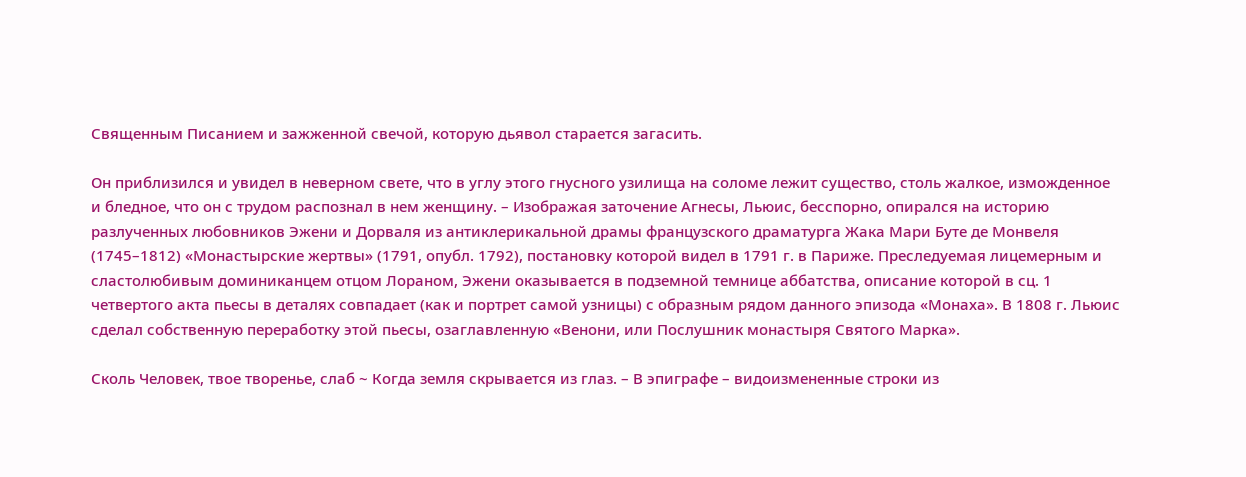Священным Писанием и зажженной свечой, которую дьявол старается загасить.

Он приблизился и увидел в неверном свете, что в углу этого гнусного узилища на соломе лежит существо, столь жалкое, изможденное и бледное, что он с трудом распознал в нем женщину. – Изображая заточение Агнесы, Льюис, бесспорно, опирался на историю разлученных любовников Эжени и Дорваля из антиклерикальной драмы французского драматурга Жака Мари Буте де Монвеля (1745–1812) «Монастырские жертвы» (1791, опубл. 1792), постановку которой видел в 1791 г. в Париже. Преследуемая лицемерным и сластолюбивым доминиканцем отцом Лораном, Эжени оказывается в подземной темнице аббатства, описание которой в сц. 1 четвертого акта пьесы в деталях совпадает (как и портрет самой узницы) с образным рядом данного эпизода «Монаха». В 1808 г. Льюис сделал собственную переработку этой пьесы, озаглавленную «Венони, или Послушник монастыря Святого Марка».

Сколь Человек, твое творенье, слаб ~ Когда земля скрывается из глаз. – В эпиграфе – видоизмененные строки из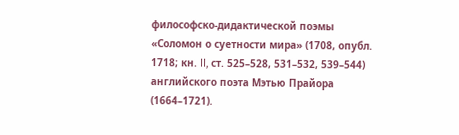философско-дидактической поэмы «Соломон о суетности мира» (1708, опубл. 1718; кн. II, ст. 525–528, 531–532, 539–544) английского поэта Мэтью Прайора (1664–1721).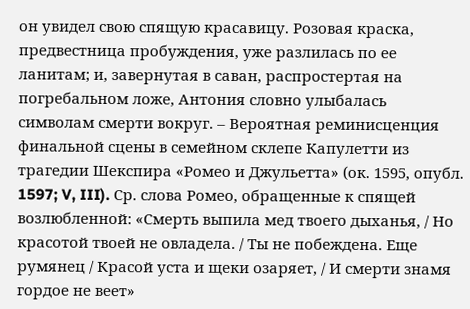он увидел свою спящую красавицу. Розовая краска, предвестница пробуждения, уже разлилась по ее ланитам; и, завернутая в саван, распростертая на погребальном ложе, Антония словно улыбалась символам смерти вокруг. – Вероятная реминисценция финальной сцены в семейном склепе Капулетти из трагедии Шекспира «Ромео и Джульетта» (ок. 1595, опубл. 1597; V, III). Ср. слова Ромео, обращенные к спящей возлюбленной: «Смерть выпила мед твоего дыханья, / Но красотой твоей не овладела. / Ты не побеждена. Еще румянец / Красой уста и щеки озаряет, / И смерти знамя гордое не веет»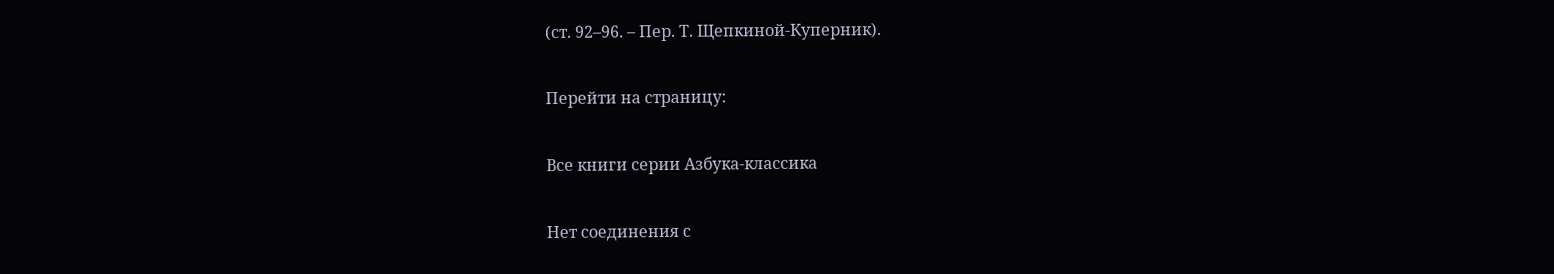(ст. 92–96. – Пер. Т. Щепкиной-Куперник).

Перейти на страницу:

Все книги серии Азбука-классика

Нет соединения с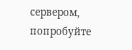сервером, попробуйте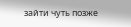зайти чуть позже